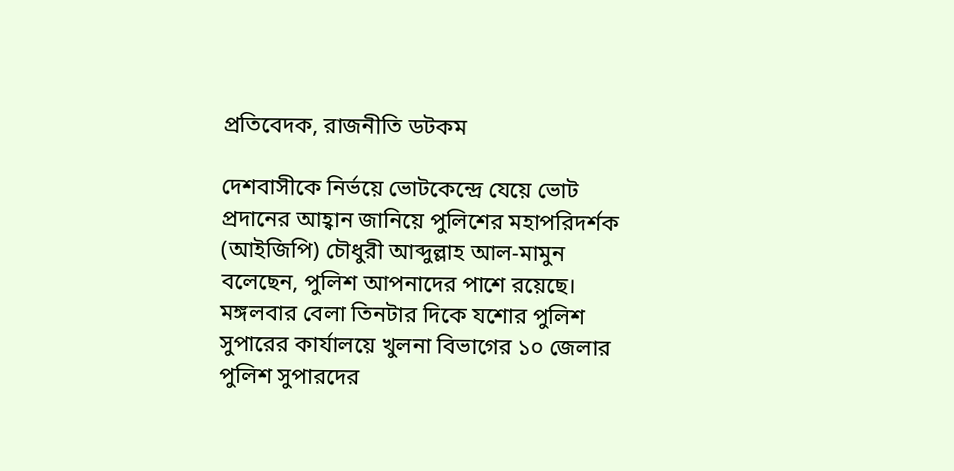প্রতিবেদক, রাজনীতি ডটকম

দেশবাসীকে নির্ভয়ে ভোটকেন্দ্রে যেয়ে ভোট প্রদানের আহ্বান জানিয়ে পুলিশের মহাপরিদর্শক (আইজিপি) চৌধুরী আব্দুল্লাহ আল-মামুন বলেছেন, পুলিশ আপনাদের পাশে রয়েছে।
মঙ্গলবার বেলা তিনটার দিকে যশোর পুলিশ সুপারের কার্যালয়ে খুলনা বিভাগের ১০ জেলার পুলিশ সুপারদের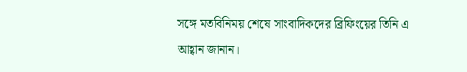সঙ্গে মতবিনিময় শেষে সাংবাদিকদের ব্রিফিংয়ের তিনি এ আহ্বান জানান।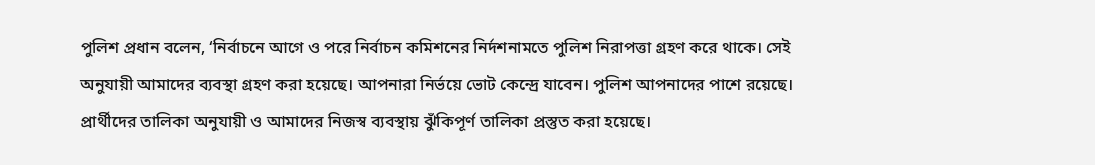পুলিশ প্রধান বলেন, ‘নির্বাচনে আগে ও পরে নির্বাচন কমিশনের নির্দশনামতে পুলিশ নিরাপত্তা গ্রহণ করে থাকে। সেই অনুযায়ী আমাদের ব্যবস্থা গ্রহণ করা হয়েছে। আপনারা নির্ভয়ে ভোট কেন্দ্রে যাবেন। পুলিশ আপনাদের পাশে রয়েছে। প্রার্থীদের তালিকা অনুযায়ী ও আমাদের নিজস্ব ব্যবস্থায় ঝুঁকিপূর্ণ তালিকা প্রস্তুত করা হয়েছে।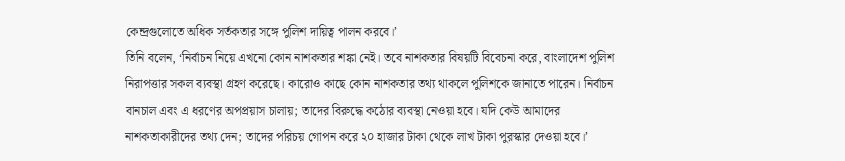কেন্দ্রগুলোতে অধিক সর্তকতার সঙ্গে পুলিশ দায়িত্ব পালন করবে।’
তিনি বলেন, ‘নির্বাচন নিয়ে এখনো কোন নাশকতার শঙ্কা নেই। তবে নাশকতার বিষয়টি বিবেচনা করে, বাংলাদেশ পুলিশ নিরাপত্তার সকল ব্যবস্থা গ্রহণ করেছে। কারোও কাছে কোন নাশকতার তথ্য থাকলে পুলিশকে জানাতে পারেন। নির্বাচন বানচাল এবং এ ধরণের অপপ্রয়াস চালায়; তাদের বিরুদ্ধে কঠোর ব্যবস্থা নেওয়া হবে। যদি কেউ আমাদের নাশকতাকারীদের তথ্য দেন; তাদের পরিচয় গোপন করে ২০ হাজার টাকা থেকে লাখ টাকা পুরস্কার দেওয়া হবে।’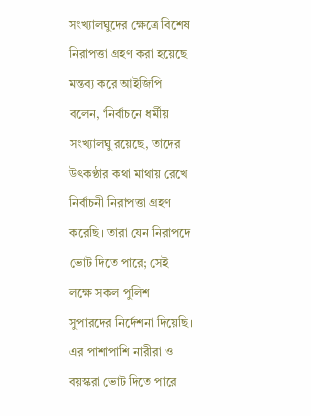সংখ্যালঘুদের ক্ষেত্রে বিশেষ নিরাপত্তা গ্রহণ করা হয়েছে মন্তব্য করে আইজিপি বলেন, ‘নির্বাচনে ধর্মীয় সংখ্যালঘু রয়েছে, তাদের উৎকণ্ঠার কথা মাথায় রেখে নির্বাচনী নিরাপত্তা গ্রহণ করেছি। তারা যেন নিরাপদে ভোট দিতে পারে; সেই লক্ষে সকল পুলিশ সুপারদের নির্দেশনা দিয়েছি। এর পাশাপাশি নারীরা ও বয়স্করা ভোট দিতে পারে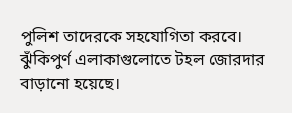পুলিশ তাদেরকে সহযোগিতা করবে। ঝুঁকিপুর্ণ এলাকাগুলোতে টহল জোরদার বাড়ানো হয়েছে।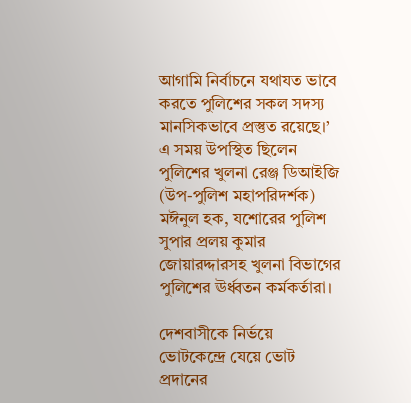আগামি নির্বাচনে যথাযত ভাবে করতে পুলিশের সকল সদস্য মানসিকভাবে প্রস্তুত রয়েছে।’
এ সময় উপস্থিত ছিলেন পুলিশের খুলনা রেঞ্জ ডিআইজি (উপ-পুলিশ মহাপরিদর্শক) মঈনুল হক, যশোরের পুলিশ সুপার প্রলয় কুমার জোয়ারদ্দারসহ খুলনা বিভাগের পুলিশের ঊর্ধ্বতন কর্মকর্তারা।

দেশবাসীকে নির্ভয়ে ভোটকেন্দ্রে যেয়ে ভোট প্রদানের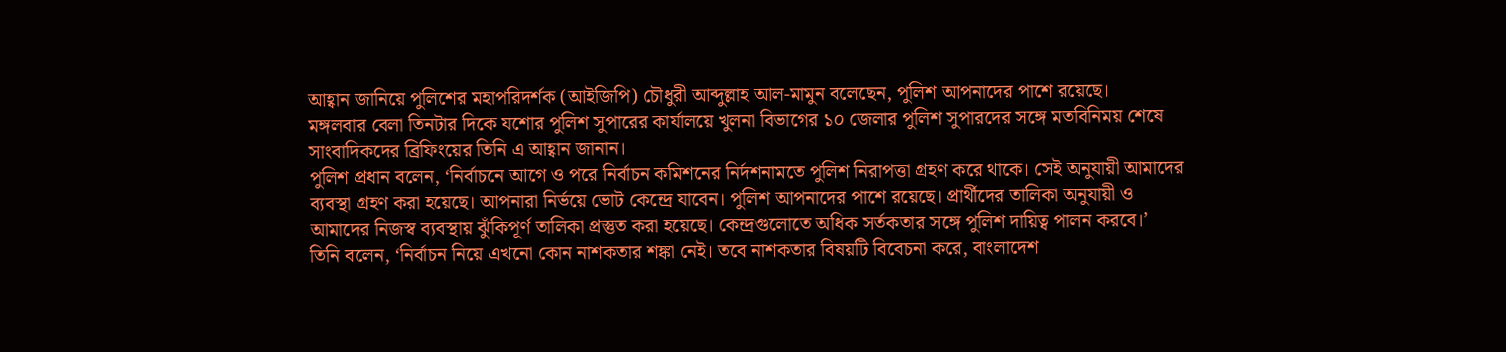আহ্বান জানিয়ে পুলিশের মহাপরিদর্শক (আইজিপি) চৌধুরী আব্দুল্লাহ আল-মামুন বলেছেন, পুলিশ আপনাদের পাশে রয়েছে।
মঙ্গলবার বেলা তিনটার দিকে যশোর পুলিশ সুপারের কার্যালয়ে খুলনা বিভাগের ১০ জেলার পুলিশ সুপারদের সঙ্গে মতবিনিময় শেষে সাংবাদিকদের ব্রিফিংয়ের তিনি এ আহ্বান জানান।
পুলিশ প্রধান বলেন, ‘নির্বাচনে আগে ও পরে নির্বাচন কমিশনের নির্দশনামতে পুলিশ নিরাপত্তা গ্রহণ করে থাকে। সেই অনুযায়ী আমাদের ব্যবস্থা গ্রহণ করা হয়েছে। আপনারা নির্ভয়ে ভোট কেন্দ্রে যাবেন। পুলিশ আপনাদের পাশে রয়েছে। প্রার্থীদের তালিকা অনুযায়ী ও আমাদের নিজস্ব ব্যবস্থায় ঝুঁকিপূর্ণ তালিকা প্রস্তুত করা হয়েছে। কেন্দ্রগুলোতে অধিক সর্তকতার সঙ্গে পুলিশ দায়িত্ব পালন করবে।’
তিনি বলেন, ‘নির্বাচন নিয়ে এখনো কোন নাশকতার শঙ্কা নেই। তবে নাশকতার বিষয়টি বিবেচনা করে, বাংলাদেশ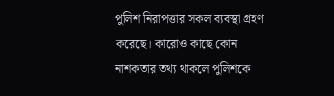পুলিশ নিরাপত্তার সকল ব্যবস্থা গ্রহণ করেছে। কারোও কাছে কোন নাশকতার তথ্য থাকলে পুলিশকে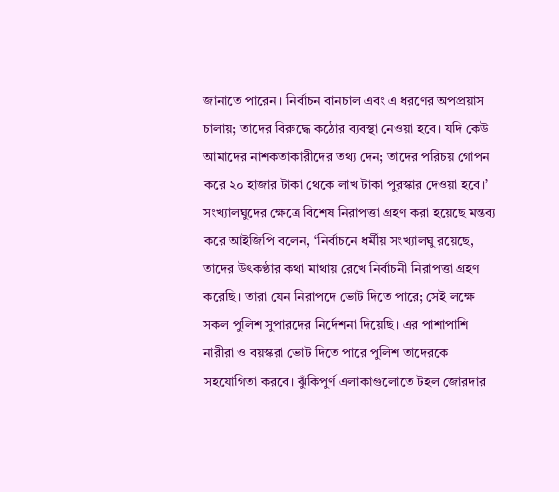জানাতে পারেন। নির্বাচন বানচাল এবং এ ধরণের অপপ্রয়াস চালায়; তাদের বিরুদ্ধে কঠোর ব্যবস্থা নেওয়া হবে। যদি কেউ আমাদের নাশকতাকারীদের তথ্য দেন; তাদের পরিচয় গোপন করে ২০ হাজার টাকা থেকে লাখ টাকা পুরস্কার দেওয়া হবে।’
সংখ্যালঘুদের ক্ষেত্রে বিশেষ নিরাপত্তা গ্রহণ করা হয়েছে মন্তব্য করে আইজিপি বলেন, ‘নির্বাচনে ধর্মীয় সংখ্যালঘু রয়েছে, তাদের উৎকণ্ঠার কথা মাথায় রেখে নির্বাচনী নিরাপত্তা গ্রহণ করেছি। তারা যেন নিরাপদে ভোট দিতে পারে; সেই লক্ষে সকল পুলিশ সুপারদের নির্দেশনা দিয়েছি। এর পাশাপাশি নারীরা ও বয়স্করা ভোট দিতে পারে পুলিশ তাদেরকে সহযোগিতা করবে। ঝুঁকিপুর্ণ এলাকাগুলোতে টহল জোরদার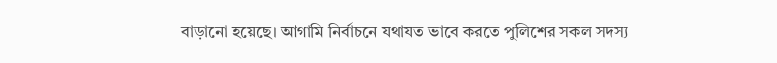বাড়ানো হয়েছে। আগামি নির্বাচনে যথাযত ভাবে করতে পুলিশের সকল সদস্য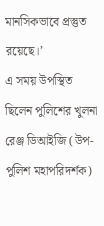মানসিকভাবে প্রস্তুত রয়েছে।’
এ সময় উপস্থিত ছিলেন পুলিশের খুলনা রেঞ্জ ডিআইজি (উপ-পুলিশ মহাপরিদর্শক)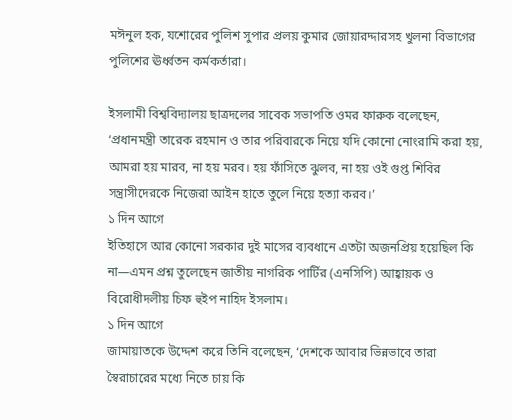মঈনুল হক, যশোরের পুলিশ সুপার প্রলয় কুমার জোয়ারদ্দারসহ খুলনা বিভাগের পুলিশের ঊর্ধ্বতন কর্মকর্তারা।

ইসলামী বিশ্ববিদ্যালয় ছাত্রদলের সাবেক সভাপতি ওমর ফারুক বলেছেন, ‘প্রধানমন্ত্রী তারেক রহমান ও তার পরিবারকে নিয়ে যদি কোনো নোংরামি করা হয়, আমরা হয় মারব, না হয় মরব। হয় ফাঁসিতে ঝুলব, না হয় ওই গুপ্ত শিবির সন্ত্রাসীদেরকে নিজেরা আইন হাতে তুলে নিয়ে হত্যা করব।’
১ দিন আগে
ইতিহাসে আর কোনো সরকার দুই মাসের ব্যবধানে এতটা অজনপ্রিয় হয়েছিল কি না—এমন প্রশ্ন তুলেছেন জাতীয় নাগরিক পার্টির (এনসিপি) আহ্বায়ক ও বিরোধীদলীয় চিফ হুইপ নাহিদ ইসলাম।
১ দিন আগে
জামায়াতকে উদ্দেশ করে তিনি বলেছেন, ‘দেশকে আবার ভিন্নভাবে তারা স্বৈরাচারের মধ্যে নিতে চায় কি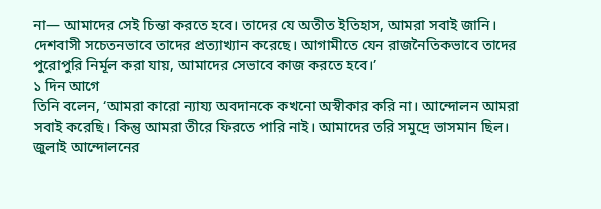না— আমাদের সেই চিন্তা করতে হবে। তাদের যে অতীত ইতিহাস, আমরা সবাই জানি। দেশবাসী সচেতনভাবে তাদের প্রত্যাখ্যান করেছে। আগামীতে যেন রাজনৈতিকভাবে তাদের পুরোপুরি নির্মূল করা যায়, আমাদের সেভাবে কাজ করতে হবে।’
১ দিন আগে
তিনি বলেন, ‘আমরা কারো ন্যায্য অবদানকে কখনো অস্বীকার করি না। আন্দোলন আমরা সবাই করেছি। কিন্তু আমরা তীরে ফিরতে পারি নাই। আমাদের তরি সমুদ্রে ভাসমান ছিল। জুলাই আন্দোলনের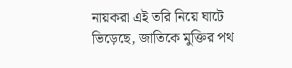নায়করা এই তরি নিয়ে ঘাটে ভিড়েছে, জাতিকে মুক্তির পথ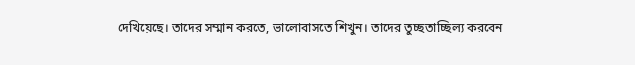দেখিয়েছে। তাদের সম্মান করতে, ভালোবাসতে শিখুন। তাদের তুচ্ছতাচ্ছিল্য করবেন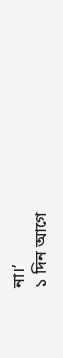না।’
১ দিন আগে